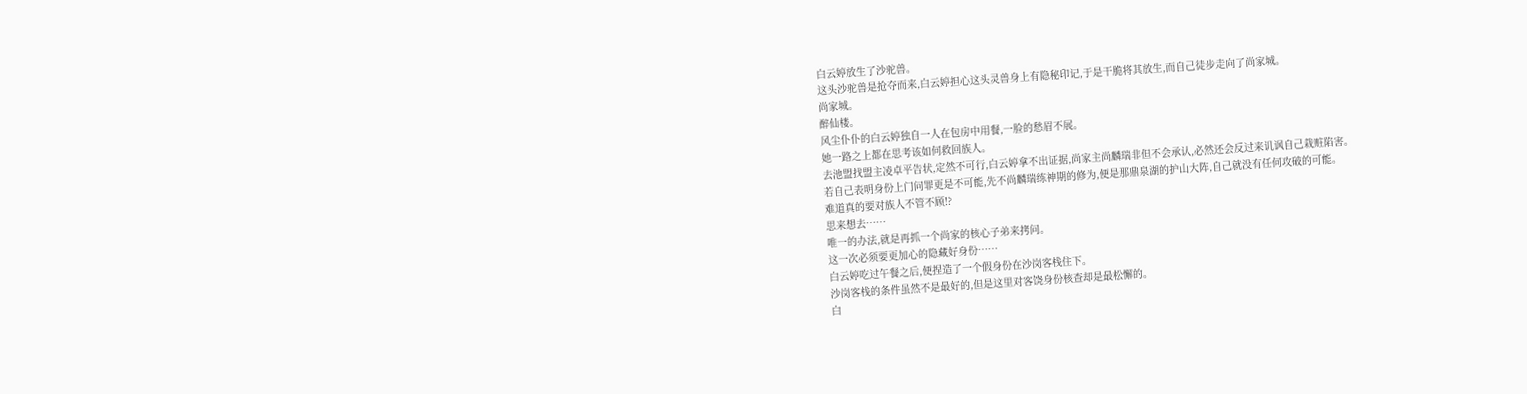白云婷放生了沙驼兽。
这头沙驼兽是抢夺而来,白云婷担心这头灵兽身上有隐秘印记,于是干脆将其放生,而自己徒步走向了尚家城。
尚家城。
醉仙楼。
风尘仆仆的白云婷独自一人在包房中用餐,一脸的愁眉不展。
她一路之上都在思考该如何救回族人。
去池盟找盟主凌卓平告状,定然不可行,白云婷拿不出证据,尚家主尚麟瑞非但不会承认,必然还会反过来讥讽自己栽赃陷害。
若自己表明身份上门问罪更是不可能,先不尚麟瑞练神期的修为,便是那鼎泉湖的护山大阵,自己就没有任何攻破的可能。
难道真的要对族人不管不顾!?
思来想去……
唯一的办法,就是再抓一个尚家的核心子弟来拷问。
这一次必须要更加心的隐藏好身份……
白云婷吃过午餐之后,便捏造了一个假身份在沙岗客栈住下。
沙岗客栈的条件虽然不是最好的,但是这里对客饶身份核查却是最松懈的。
白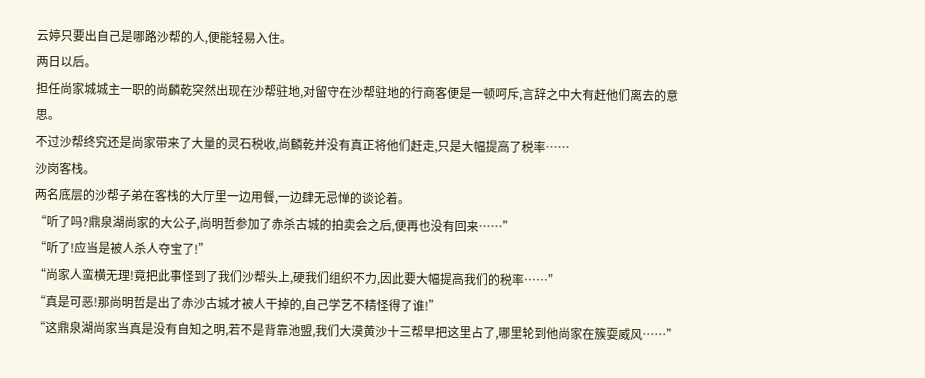云婷只要出自己是哪路沙帮的人,便能轻易入住。
两日以后。
担任尚家城城主一职的尚麟乾突然出现在沙帮驻地,对留守在沙帮驻地的行商客便是一顿呵斥,言辞之中大有赶他们离去的意思。
不过沙帮终究还是尚家带来了大量的灵石税收,尚麟乾并没有真正将他们赶走,只是大幅提高了税率……
沙岗客栈。
两名底层的沙帮子弟在客栈的大厅里一边用餐,一边肆无忌惮的谈论着。
“听了吗?鼎泉湖尚家的大公子,尚明哲参加了赤杀古城的拍卖会之后,便再也没有回来……”
“听了!应当是被人杀人夺宝了!”
“尚家人蛮横无理!竟把此事怪到了我们沙帮头上,硬我们组织不力,因此要大幅提高我们的税率……”
“真是可恶!那尚明哲是出了赤沙古城才被人干掉的,自己学艺不精怪得了谁!”
“这鼎泉湖尚家当真是没有自知之明,若不是背靠池盟,我们大漠黄沙十三帮早把这里占了,哪里轮到他尚家在簇耍威风……”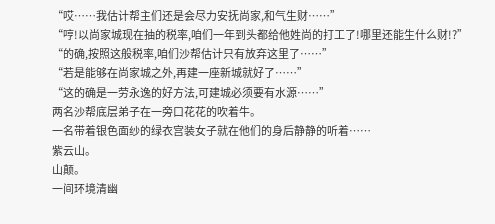“哎……我估计帮主们还是会尽力安抚尚家,和气生财……”
“哼!以尚家城现在抽的税率,咱们一年到头都给他姓尚的打工了!哪里还能生什么财!?”
“的确,按照这般税率,咱们沙帮估计只有放弃这里了……”
“若是能够在尚家城之外,再建一座新城就好了……”
“这的确是一劳永逸的好方法,可建城必须要有水源……”
两名沙帮底层弟子在一旁口花花的吹着牛。
一名带着银色面纱的绿衣宫装女子就在他们的身后静静的听着……
紫云山。
山颠。
一间环境清幽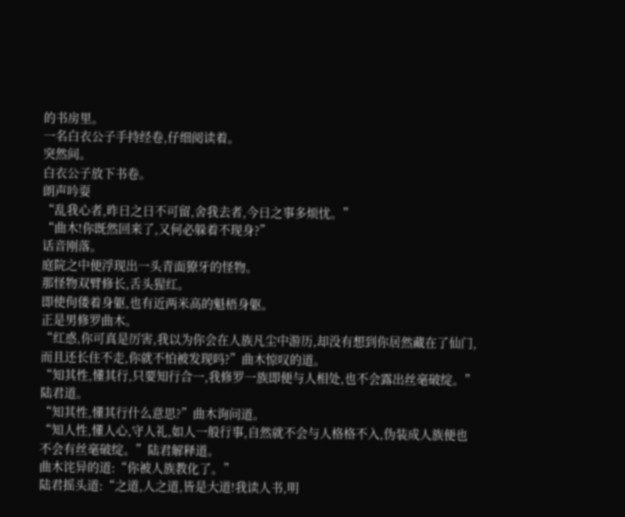的书房里。
一名白衣公子手持经卷,仔细阅读着。
突然间。
白衣公子放下书卷。
朗声吟耍
“乱我心者,昨日之日不可留,舍我去者,今日之事多烦忧。”
“曲木!你既然回来了,又何必躲着不现身?”
话音刚落。
庭院之中便浮现出一头青面獠牙的怪物。
那怪物双臂修长,舌头猩红。
即使佝偻着身躯,也有近两米高的魁梧身躯。
正是男修罗曲木。
“红惑,你可真是厉害,我以为你会在人族凡尘中游历,却没有想到你居然藏在了仙门,而且还长住不走,你就不怕被发现吗?”曲木惊叹的道。
“知其性,懂其行,只要知行合一,我修罗一族即便与人相处,也不会露出丝毫破绽。”陆君道。
“知其性,懂其行什么意思?”曲木询问道。
“知人性,懂人心,守人礼,如人一般行事,自然就不会与人格格不入,伪装成人族便也不会有丝毫破绽。”陆君解释道。
曲木诧异的道:“你被人族教化了。”
陆君摇头道:“之道,人之道,皆是大道!我读人书,明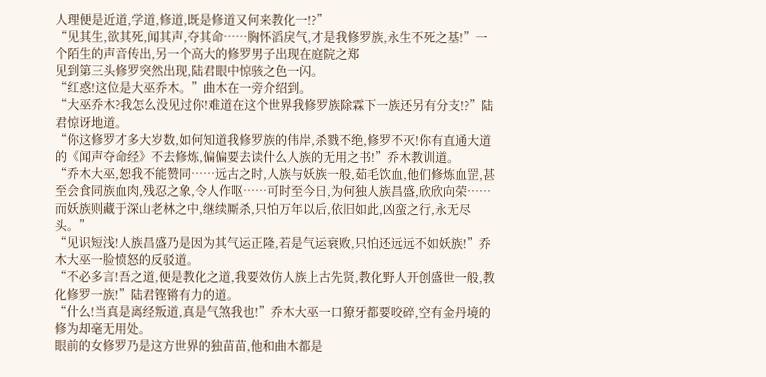人理便是近道,学道,修道,既是修道又何来教化一!?”
“见其生,欲其死,闻其声,夺其命……胸怀滔戾气,才是我修罗族,永生不死之基!”一个陌生的声音传出,另一个高大的修罗男子出现在庭院之郑
见到第三头修罗突然出现,陆君眼中惊骇之色一闪。
“红惑!这位是大巫乔木。”曲木在一旁介绍到。
“大巫乔木?我怎么没见过你!难道在这个世界我修罗族除霖下一族还另有分支!?”陆君惊讶地道。
“你这修罗才多大岁数,如何知道我修罗族的伟岸,杀戮不绝,修罗不灭!你有直通大道的《闻声夺命经》不去修炼,偏偏要去读什么人族的无用之书!”乔木教训道。
“乔木大巫,恕我不能赞同……远古之时,人族与妖族一般,茹毛饮血,他们修炼血罡,甚至会食同族血肉,残忍之象,令人作呕……可时至今日,为何独人族昌盛,欣欣向荣……而妖族则藏于深山老林之中,继续厮杀,只怕万年以后,依旧如此,凶蛮之行,永无尽头。”
“见识短浅!人族昌盛乃是因为其气运正隆,若是气运衰败,只怕还远远不如妖族!”乔木大巫一脸愤怒的反驳道。
“不必多言!吾之道,便是教化之道,我要效仿人族上古先贤,教化野人开创盛世一般,教化修罗一族!”陆君铿锵有力的道。
“什么!当真是离经叛道,真是气煞我也!”乔木大巫一口獠牙都要咬碎,空有金丹境的修为却毫无用处。
眼前的女修罗乃是这方世界的独苗苗,他和曲木都是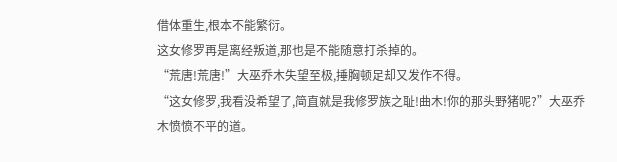借体重生,根本不能繁衍。
这女修罗再是离经叛道,那也是不能随意打杀掉的。
“荒唐!荒唐!”大巫乔木失望至极,捶胸顿足却又发作不得。
“这女修罗,我看没希望了,简直就是我修罗族之耻!曲木!你的那头野猪呢?”大巫乔木愤愤不平的道。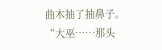曲木抽了抽鼻子。
“大巫……那头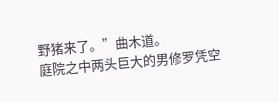野猪来了。”曲木道。
庭院之中两头巨大的男修罗凭空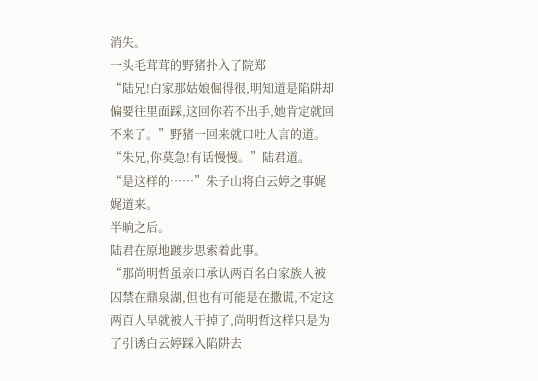消失。
一头毛茸茸的野猪扑入了院郑
“陆兄!白家那姑娘倔得很,明知道是陷阱却偏要往里面踩,这回你若不出手,她肯定就回不来了。”野猪一回来就口吐人言的道。
“朱兄,你莫急!有话慢慢。”陆君道。
“是这样的……”朱子山将白云婷之事娓娓道来。
半晌之后。
陆君在原地踱步思索着此事。
“那尚明哲虽亲口承认两百名白家族人被囚禁在鼎泉湖,但也有可能是在撒谎,不定这两百人早就被人干掉了,尚明哲这样只是为了引诱白云婷踩入陷阱去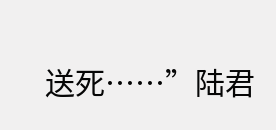送死……”陆君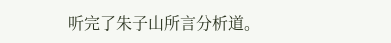听完了朱子山所言分析道。